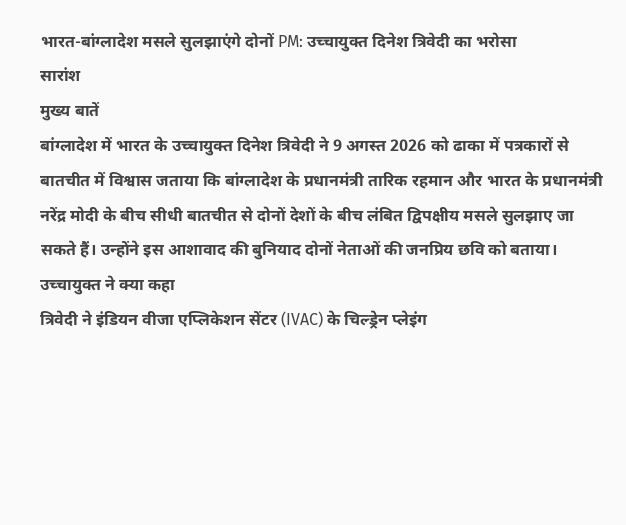भारत-बांग्लादेश मसले सुलझाएंगे दोनों PM: उच्चायुक्त दिनेश त्रिवेदी का भरोसा
सारांश
मुख्य बातें
बांग्लादेश में भारत के उच्चायुक्त दिनेश त्रिवेदी ने 9 अगस्त 2026 को ढाका में पत्रकारों से बातचीत में विश्वास जताया कि बांग्लादेश के प्रधानमंत्री तारिक रहमान और भारत के प्रधानमंत्री नरेंद्र मोदी के बीच सीधी बातचीत से दोनों देशों के बीच लंबित द्विपक्षीय मसले सुलझाए जा सकते हैं। उन्होंने इस आशावाद की बुनियाद दोनों नेताओं की जनप्रिय छवि को बताया।
उच्चायुक्त ने क्या कहा
त्रिवेदी ने इंडियन वीजा एप्लिकेशन सेंटर (IVAC) के चिल्ड्रेन प्लेइंग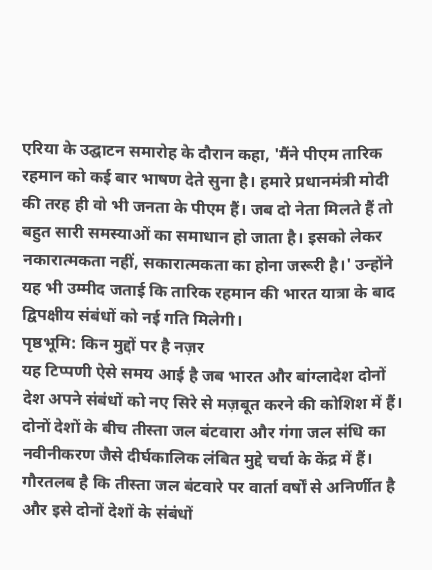एरिया के उद्घाटन समारोह के दौरान कहा, 'मैंने पीएम तारिक रहमान को कई बार भाषण देते सुना है। हमारे प्रधानमंत्री मोदी की तरह ही वो भी जनता के पीएम हैं। जब दो नेता मिलते हैं तो बहुत सारी समस्याओं का समाधान हो जाता है। इसको लेकर नकारात्मकता नहीं, सकारात्मकता का होना जरूरी है।' उन्होंने यह भी उम्मीद जताई कि तारिक रहमान की भारत यात्रा के बाद द्विपक्षीय संबंधों को नई गति मिलेगी।
पृष्ठभूमि: किन मुद्दों पर है नज़र
यह टिप्पणी ऐसे समय आई है जब भारत और बांग्लादेश दोनों देश अपने संबंधों को नए सिरे से मज़बूत करने की कोशिश में हैं। दोनों देशों के बीच तीस्ता जल बंटवारा और गंगा जल संधि का नवीनीकरण जैसे दीर्घकालिक लंबित मुद्दे चर्चा के केंद्र में हैं। गौरतलब है कि तीस्ता जल बंटवारे पर वार्ता वर्षों से अनिर्णीत है और इसे दोनों देशों के संबंधों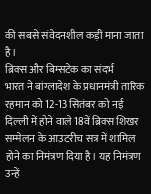की सबसे संवेदनशील कड़ी माना जाता है।
ब्रिक्स और बिम्सटेक का संदर्भ
भारत ने बांग्लादेश के प्रधानमंत्री तारिक रहमान को 12-13 सितंबर को नई दिल्ली में होने वाले 18वें ब्रिक्स शिखर सम्मेलन के आउटरीच सत्र में शामिल होने का निमंत्रण दिया है। यह निमंत्रण उन्हें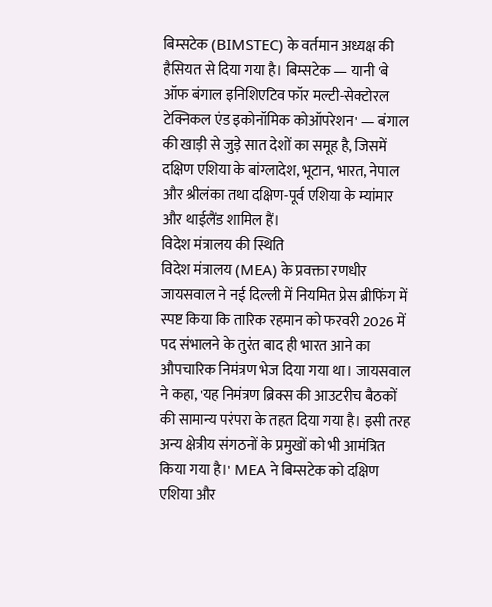बिम्सटेक (BIMSTEC) के वर्तमान अध्यक्ष की हैसियत से दिया गया है। बिम्सटेक — यानी 'बे ऑफ बंगाल इनिशिएटिव फॉर मल्टी-सेक्टोरल टेक्निकल एंड इकोनॉमिक कोऑपरेशन' — बंगाल की खाड़ी से जुड़े सात देशों का समूह है, जिसमें दक्षिण एशिया के बांग्लादेश, भूटान, भारत, नेपाल और श्रीलंका तथा दक्षिण-पूर्व एशिया के म्यांमार और थाईलैंड शामिल हैं।
विदेश मंत्रालय की स्थिति
विदेश मंत्रालय (MEA) के प्रवक्ता रणधीर जायसवाल ने नई दिल्ली में नियमित प्रेस ब्रीफिंग में स्पष्ट किया कि तारिक रहमान को फरवरी 2026 में पद संभालने के तुरंत बाद ही भारत आने का औपचारिक निमंत्रण भेज दिया गया था। जायसवाल ने कहा, 'यह निमंत्रण ब्रिक्स की आउटरीच बैठकों की सामान्य परंपरा के तहत दिया गया है। इसी तरह अन्य क्षेत्रीय संगठनों के प्रमुखों को भी आमंत्रित किया गया है।' MEA ने बिम्सटेक को दक्षिण एशिया और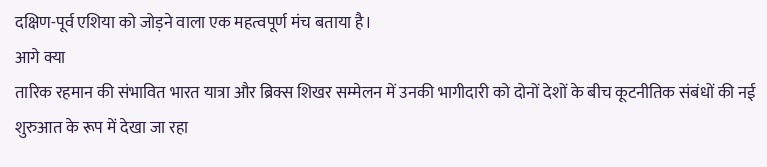दक्षिण-पूर्व एशिया को जोड़ने वाला एक महत्वपूर्ण मंच बताया है।
आगे क्या
तारिक रहमान की संभावित भारत यात्रा और ब्रिक्स शिखर सम्मेलन में उनकी भागीदारी को दोनों देशों के बीच कूटनीतिक संबंधों की नई शुरुआत के रूप में देखा जा रहा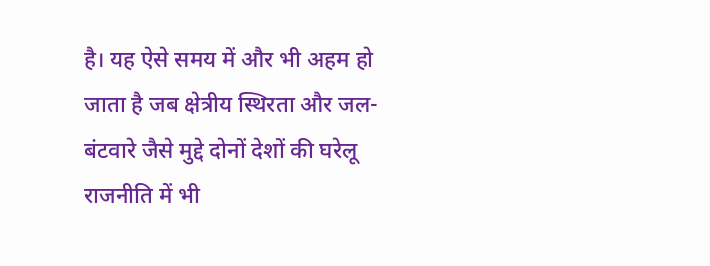है। यह ऐसे समय में और भी अहम हो जाता है जब क्षेत्रीय स्थिरता और जल-बंटवारे जैसे मुद्दे दोनों देशों की घरेलू राजनीति में भी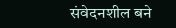संवेदनशील बने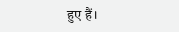हुए हैं।